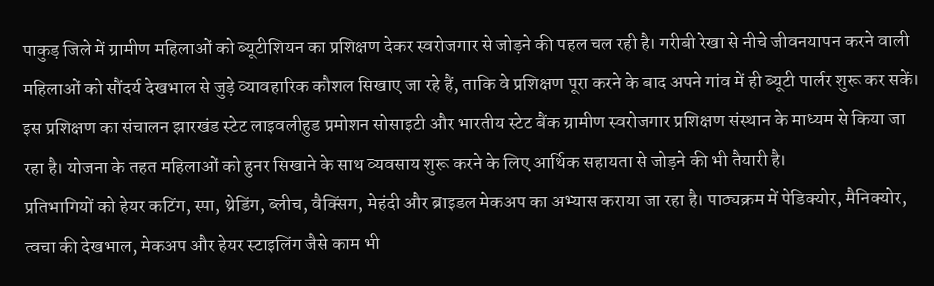पाकुड़ जिले में ग्रामीण महिलाओं को ब्यूटीशियन का प्रशिक्षण देकर स्वरोजगार से जोड़ने की पहल चल रही है। गरीबी रेखा से नीचे जीवनयापन करने वाली महिलाओं को सौंदर्य देखभाल से जुड़े व्यावहारिक कौशल सिखाए जा रहे हैं, ताकि वे प्रशिक्षण पूरा करने के बाद अपने गांव में ही ब्यूटी पार्लर शुरू कर सकें।
इस प्रशिक्षण का संचालन झारखंड स्टेट लाइवलीहुड प्रमोशन सोसाइटी और भारतीय स्टेट बैंक ग्रामीण स्वरोजगार प्रशिक्षण संस्थान के माध्यम से किया जा रहा है। योजना के तहत महिलाओं को हुनर सिखाने के साथ व्यवसाय शुरू करने के लिए आर्थिक सहायता से जोड़ने की भी तैयारी है।
प्रतिभागियों को हेयर कटिंग, स्पा, थ्रेडिंग, ब्लीच, वैक्सिंग, मेहंदी और ब्राइडल मेकअप का अभ्यास कराया जा रहा है। पाठ्यक्रम में पेडिक्योर, मैनिक्योर, त्वचा की देखभाल, मेकअप और हेयर स्टाइलिंग जैसे काम भी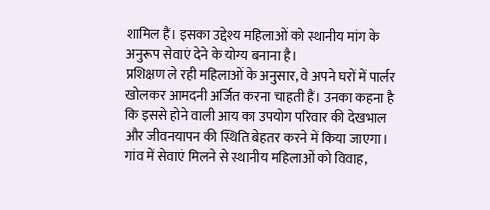शामिल हैं। इसका उद्देश्य महिलाओं को स्थानीय मांग के अनुरूप सेवाएं देने के योग्य बनाना है।
प्रशिक्षण ले रही महिलाओं के अनुसार, वे अपने घरों में पार्लर खोलकर आमदनी अर्जित करना चाहती हैं। उनका कहना है कि इससे होने वाली आय का उपयोग परिवार की देखभाल और जीवनयापन की स्थिति बेहतर करने में किया जाएगा। गांव में सेवाएं मिलने से स्थानीय महिलाओं को विवाह,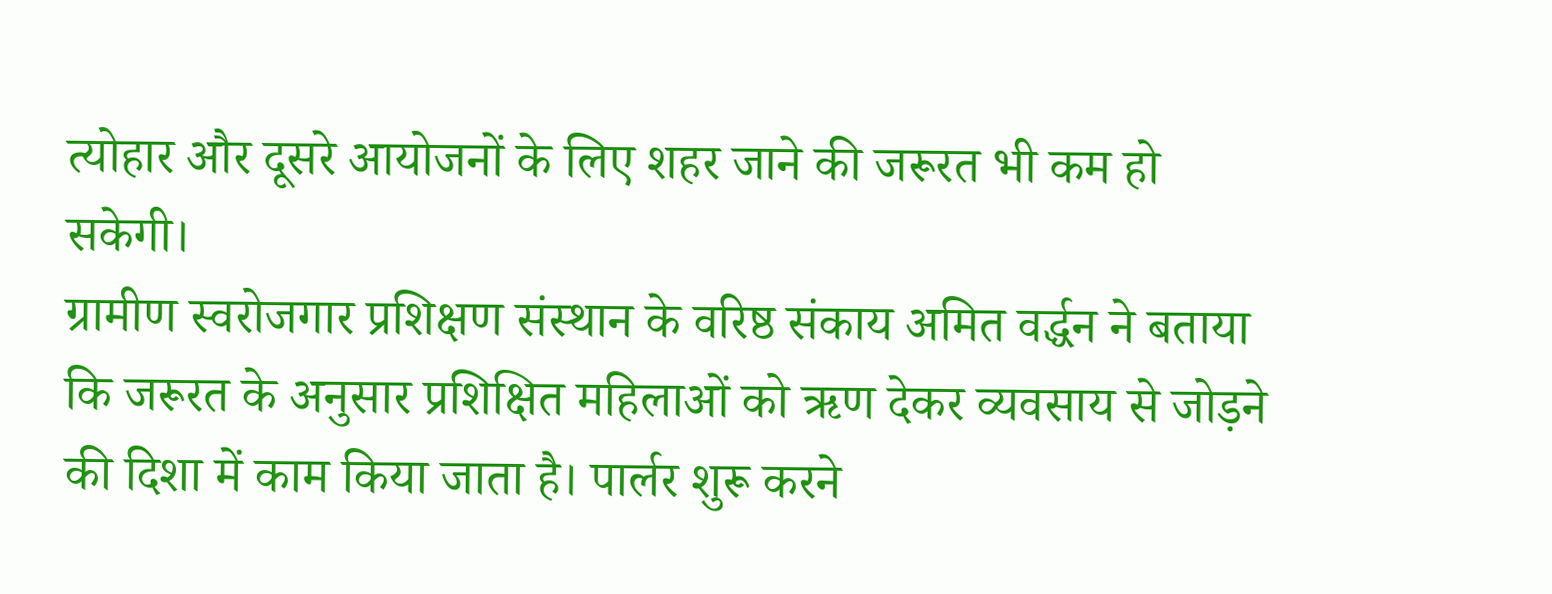त्योहार और दूसरे आयोजनों के लिए शहर जाने की जरूरत भी कम हो सकेगी।
ग्रामीण स्वरोजगार प्रशिक्षण संस्थान के वरिष्ठ संकाय अमित वर्द्धन ने बताया कि जरूरत के अनुसार प्रशिक्षित महिलाओं को ऋण देकर व्यवसाय से जोड़ने की दिशा में काम किया जाता है। पार्लर शुरू करने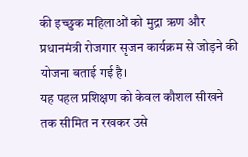की इच्छुक महिलाओं को मुद्रा ऋण और प्रधानमंत्री रोजगार सृजन कार्यक्रम से जोड़ने की योजना बताई गई है।
यह पहल प्रशिक्षण को केवल कौशल सीखने तक सीमित न रखकर उसे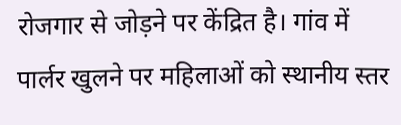रोजगार से जोड़ने पर केंद्रित है। गांव में पार्लर खुलने पर महिलाओं को स्थानीय स्तर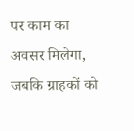पर काम का अवसर मिलेगा, जबकि ग्राहकों को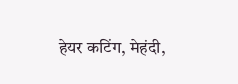हेयर कटिंग, मेहंदी,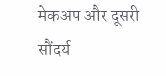मेकअप और दूसरी सौंदर्य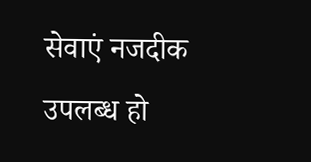सेवाएं नजदीक उपलब्ध हो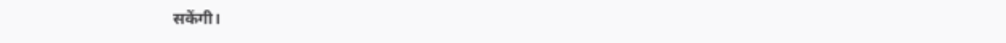सकेंगी।